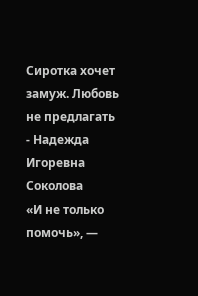Сиротка хочет замуж. Любовь не предлагать - Надежда Игоревна Соколова
«И не только помочь», —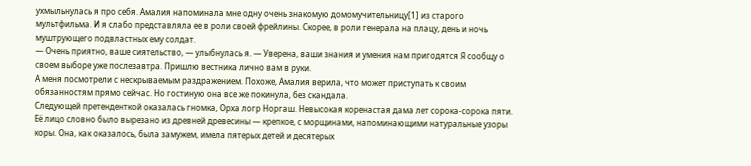ухмыльнулась я про себя. Амалия напоминала мне одну очень знакомую домомучительницу[1] из старого мультфильма. И я слабо представляла ее в роли своей фрейлины. Скорее, в роли генерала на плацу, день и ночь муштрующего подвластных ему солдат.
— Очень приятно, ваше сиятельство, — улыбнулась я. — Уверена, ваши знания и умения нам пригодятся Я сообщу о своем выборе уже послезавтра. Пришлю вестника лично вам в руки.
А меня посмотрели с нескрываемым раздражением. Похоже, Амалия верила, что может приступать к своим обязанностям прямо сейчас. Но гостиную она все же покинула, без скандала.
Следующей претенденткой оказалась гномка, Орха логр Норгаш. Невысокая коренастая дама лет сорока-сорока пяти. Её лицо словно было вырезано из древней древесины — крепкое, с морщинами, напоминающими натуральные узоры коры. Она, как оказалось, была замужем, имела пятерых детей и десятерых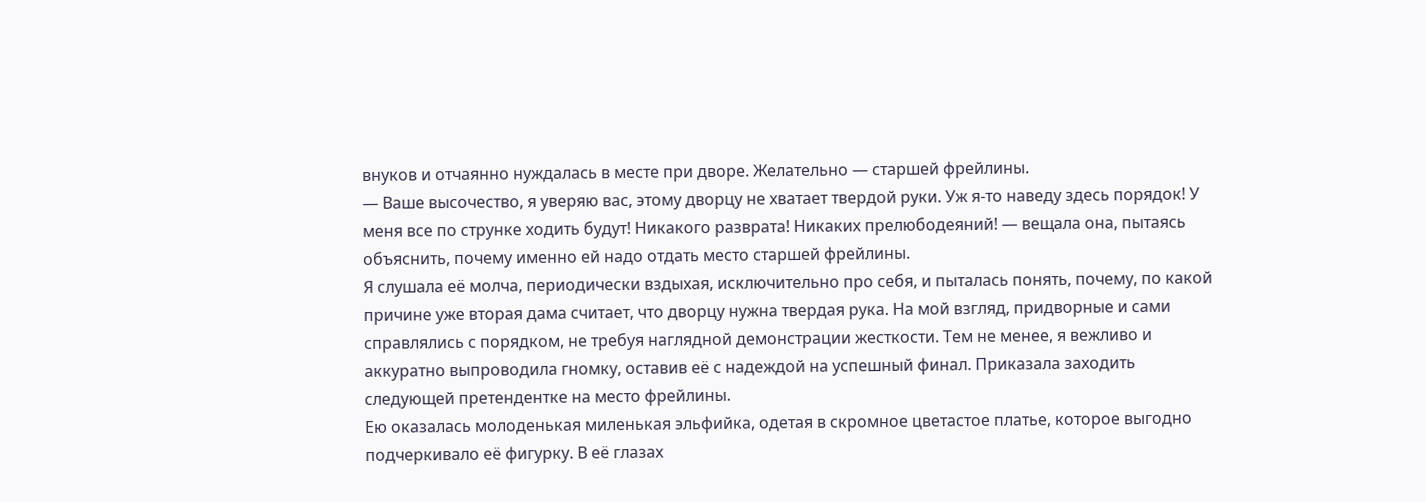внуков и отчаянно нуждалась в месте при дворе. Желательно — старшей фрейлины.
— Ваше высочество, я уверяю вас, этому дворцу не хватает твердой руки. Уж я-то наведу здесь порядок! У меня все по струнке ходить будут! Никакого разврата! Никаких прелюбодеяний! — вещала она, пытаясь объяснить, почему именно ей надо отдать место старшей фрейлины.
Я слушала её молча, периодически вздыхая, исключительно про себя, и пыталась понять, почему, по какой причине уже вторая дама считает, что дворцу нужна твердая рука. На мой взгляд, придворные и сами справлялись с порядком, не требуя наглядной демонстрации жесткости. Тем не менее, я вежливо и аккуратно выпроводила гномку, оставив её с надеждой на успешный финал. Приказала заходить следующей претендентке на место фрейлины.
Ею оказалась молоденькая миленькая эльфийка, одетая в скромное цветастое платье, которое выгодно подчеркивало её фигурку. В её глазах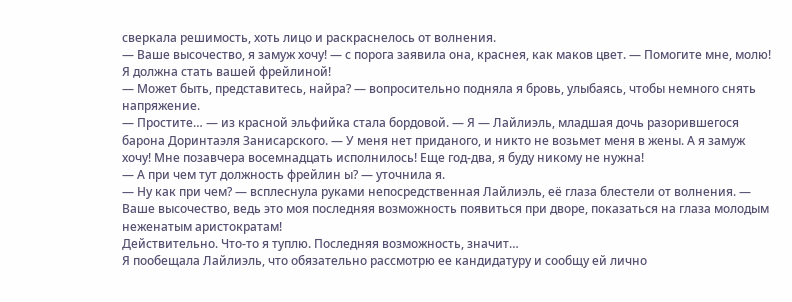сверкала решимость, хоть лицо и раскраснелось от волнения.
— Ваше высочество, я замуж хочу! — с порога заявила она, краснея, как маков цвет. — Помогите мне, молю! Я должна стать вашей фрейлиной!
— Может быть, представитесь, найра? — вопросительно подняла я бровь, улыбаясь, чтобы немного снять напряжение.
— Простите… — из красной эльфийка стала бордовой. — Я — Лайлиэль, младшая дочь разорившегося барона Доринтаэля Занисарского. — У меня нет приданого, и никто не возьмет меня в жены. А я замуж хочу! Мне позавчера восемнадцать исполнилось! Еще год-два, я буду никому не нужна!
— А при чем тут должность фрейлин ы? — уточнила я.
— Ну как при чем? — всплеснула руками непосредственная Лайлиэль, её глаза блестели от волнения. — Ваше высочество, ведь это моя последняя возможность появиться при дворе, показаться на глаза молодым неженатым аристократам!
Действительно. Что-то я туплю. Последняя возможность, значит…
Я пообещала Лайлиэль, что обязательно рассмотрю ее кандидатуру и сообщу ей лично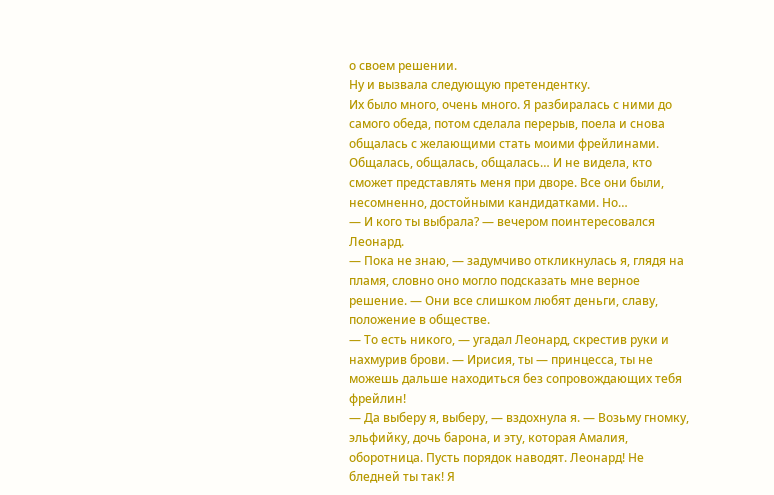о своем решении.
Ну и вызвала следующую претендентку.
Их было много, очень много. Я разбиралась с ними до самого обеда, потом сделала перерыв, поела и снова общалась с желающими стать моими фрейлинами.
Общалась, общалась, общалась… И не видела, кто сможет представлять меня при дворе. Все они были, несомненно, достойными кандидатками. Но…
— И кого ты выбрала? — вечером поинтересовался Леонард.
— Пока не знаю, — задумчиво откликнулась я, глядя на пламя, словно оно могло подсказать мне верное решение. — Они все слишком любят деньги, славу, положение в обществе.
— То есть никого, — угадал Леонард, скрестив руки и нахмурив брови. — Ирисия, ты — принцесса, ты не можешь дальше находиться без сопровождающих тебя фрейлин!
— Да выберу я, выберу, — вздохнула я. — Возьму гномку, эльфийку, дочь барона, и эту, которая Амалия, оборотница. Пусть порядок наводят. Леонард! Не бледней ты так! Я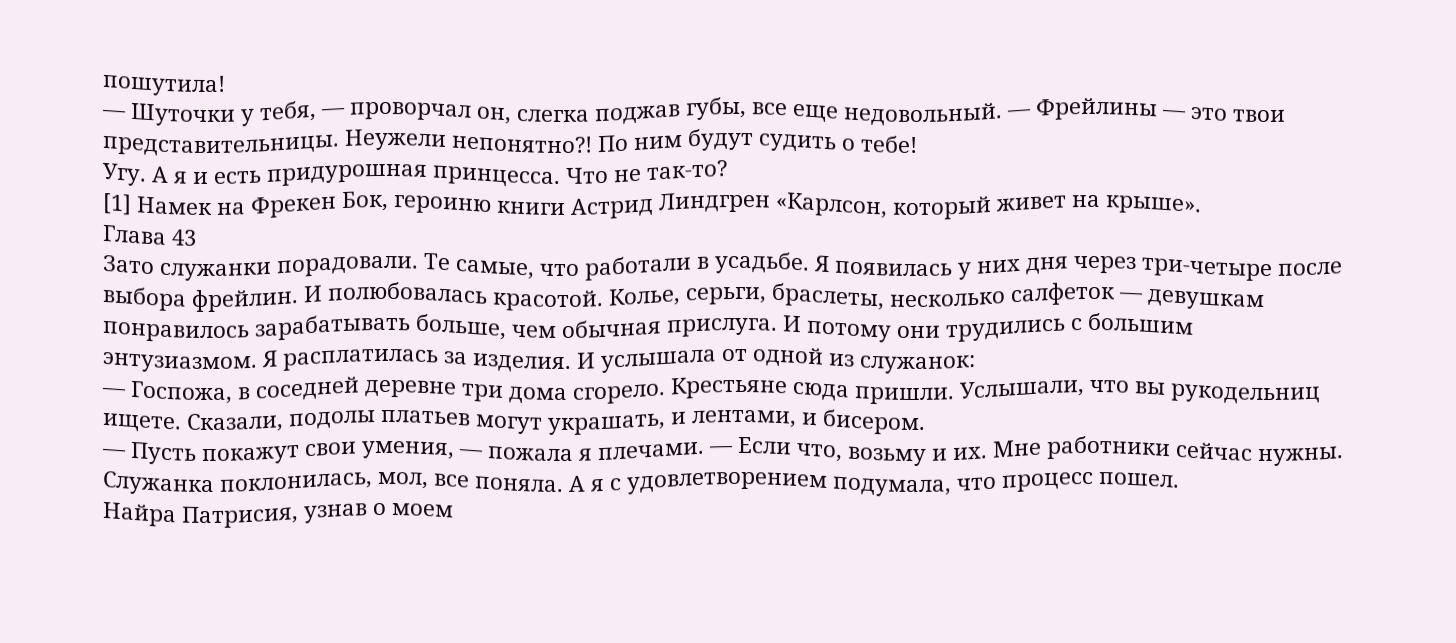пошутила!
— Шуточки у тебя, — проворчал он, слегка поджав губы, все еще недовольный. — Фрейлины — это твои представительницы. Неужели непонятно?! По ним будут судить о тебе!
Угу. А я и есть придурошная принцесса. Что не так-то?
[1] Намек на Фрекен Бок, героиню книги Астрид Линдгрен «Карлсон, который живет на крыше».
Глава 43
Зато служанки порадовали. Те самые, что работали в усадьбе. Я появилась у них дня через три-четыре после выбора фрейлин. И полюбовалась красотой. Колье, серьги, браслеты, несколько салфеток — девушкам понравилось зарабатывать больше, чем обычная прислуга. И потому они трудились с большим энтузиазмом. Я расплатилась за изделия. И услышала от одной из служанок:
— Госпожа, в соседней деревне три дома сгорело. Крестьяне сюда пришли. Услышали, что вы рукодельниц ищете. Сказали, подолы платьев могут украшать, и лентами, и бисером.
— Пусть покажут свои умения, — пожала я плечами. — Если что, возьму и их. Мне работники сейчас нужны.
Служанка поклонилась, мол, все поняла. А я с удовлетворением подумала, что процесс пошел.
Найра Патрисия, узнав о моем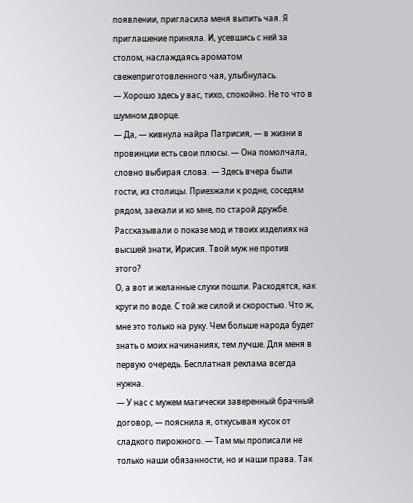появлении, пригласила меня выпить чая. Я приглашение приняла. И, усевшись с ней за столом, наслаждаясь ароматом свежеприготовленного чая, улыбнулась.
— Хорошо здесь у вас, тихо, спокойно. Не то что в шумном дворце.
— Да, — кивнула найра Патрисия, — в жизни в провинции есть свои плюсы. — Она помолчала, словно выбирая слова. — Здесь вчера были гости, из столицы. Приезжали к родне, соседям рядом, заехали и ко мне, по старой дружбе. Рассказывали о показе мод и твоих изделиях на высшей знати, Ирисия. Твой муж не против этого?
О, а вот и желанные слухи пошли. Расходятся, как круги по воде. С той же силой и скоростью. Что ж, мне это только на руку. Чем больше народа будет знать о моих начинаниях, тем лучше. Для меня в первую очередь. Бесплатная реклама всегда нужна.
— У нас с мужем магически заверенный брачный договор, — пояснила я, откусывая кусок от сладкого пирожного. — Там мы прописали не только наши обязанности, но и наши права. Так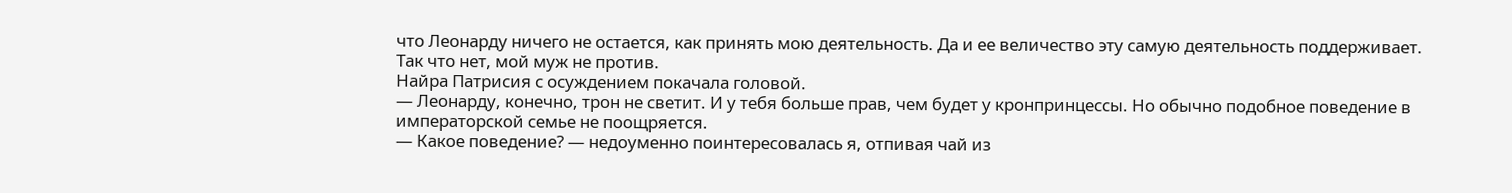что Леонарду ничего не остается, как принять мою деятельность. Да и ее величество эту самую деятельность поддерживает. Так что нет, мой муж не против.
Найра Патрисия с осуждением покачала головой.
— Леонарду, конечно, трон не светит. И у тебя больше прав, чем будет у кронпринцессы. Но обычно подобное поведение в императорской семье не поощряется.
— Какое поведение? — недоуменно поинтересовалась я, отпивая чай из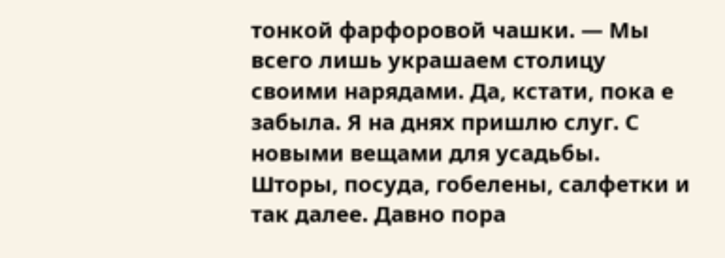тонкой фарфоровой чашки. — Мы всего лишь украшаем столицу своими нарядами. Да, кстати, пока е забыла. Я на днях пришлю слуг. С новыми вещами для усадьбы. Шторы, посуда, гобелены, салфетки и так далее. Давно пора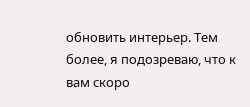обновить интерьер. Тем более, я подозреваю, что к вам скоро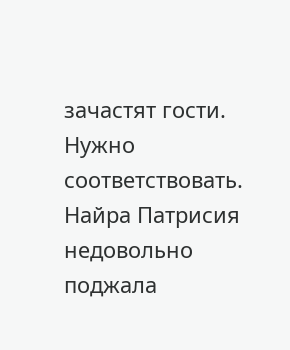зачастят гости. Нужно соответствовать.
Найра Патрисия недовольно поджала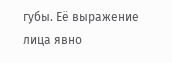губы. Её выражение лица явно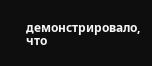демонстрировало, что